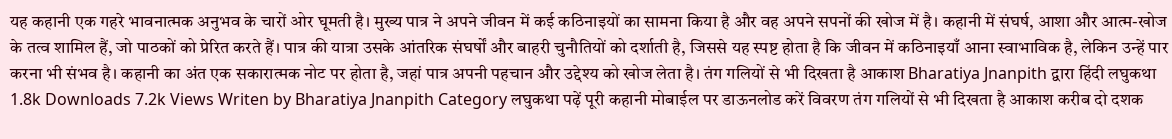यह कहानी एक गहरे भावनात्मक अनुभव के चारों ओर घूमती है। मुख्य पात्र ने अपने जीवन में कई कठिनाइयों का सामना किया है और वह अपने सपनों की खोज में है। कहानी में संघर्ष, आशा और आत्म-खोज के तत्व शामिल हैं, जो पाठकों को प्रेरित करते हैं। पात्र की यात्रा उसके आंतरिक संघर्षों और बाहरी चुनौतियों को दर्शाती है, जिससे यह स्पष्ट होता है कि जीवन में कठिनाइयाँ आना स्वाभाविक है, लेकिन उन्हें पार करना भी संभव है। कहानी का अंत एक सकारात्मक नोट पर होता है, जहां पात्र अपनी पहचान और उद्देश्य को खोज लेता है। तंग गलियों से भी दिखता है आकाश Bharatiya Jnanpith द्वारा हिंदी लघुकथा 1.8k Downloads 7.2k Views Writen by Bharatiya Jnanpith Category लघुकथा पढ़ें पूरी कहानी मोबाईल पर डाऊनलोड करें विवरण तंग गलियों से भी दिखता है आकाश करीब दो दशक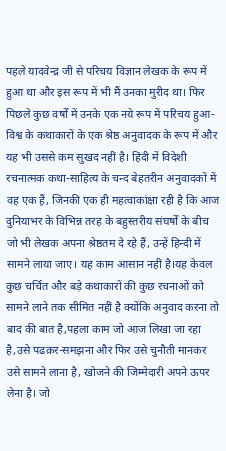पहले यादवेन्द्र जी से परिचय विज्ञान लेखक के रूप में हुआ था और इस रूप में भी मैं उनका मुरीद था। फिर पिछले कुछ वर्षों में उनके एक नये रूप में परिचय हुआ-विश्व के कथाकारों के एक श्रेष्ठ अनुवादक के रूप में और यह भी उससे कम सुखद नहीं है। हिंदी में विदेशी रचनात्मक कथा-साहित्य के चन्द बेहतरीन अनुवादकों में वह एक ह़ैं, जिनकी एक ही महत्वाकांक्षा रही है कि आज दुनियाभर के विभिन्न तरह के बहुस्तरीय संघर्षों के बीच जो भी लेखक अपना श्रेष्ठतम दे रहे हैं, उन्हें हिन्दी में सामने लाया जाए। यह काम आसान नहीं है।यह केवल कुछ चर्चित और बड़े कथाकारों की कुछ रचनाओं को सामने लाने तक सीमित नहीं है क्योंकि अनुवाद करना तो बाद की बात है,पहला काम जो आज लिखा जा रहा है,उसे पढक़र-समझना और फिर उसे चुनौती मानकर उसे सामने लाना है, खोजने की जिम्मेदारी अपने ऊपर लेना है। जो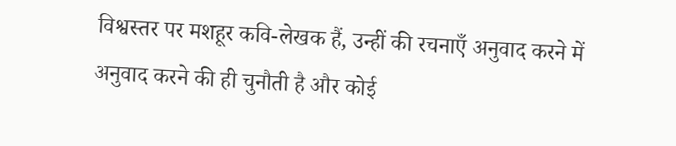विश्वस्तर पर मशहूर कवि-लेखक हैं, उन्हीं की रचनाएँ अनुवाद करने में अनुवाद करने की ही चुनौती है और कोई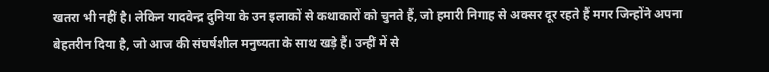खतरा भी नहीं है। लेकिन यादवेन्द्र दुनिया के उन इलाकों से कथाकारों को चुनते हैं, जो हमारी निगाह से अक्सर दूर रहते हैं मगर जिन्होंने अपना बेहतरीन दिया है, जो आज की संघर्षशील मनुष्यता के साथ खड़े हैं। उन्हीं में से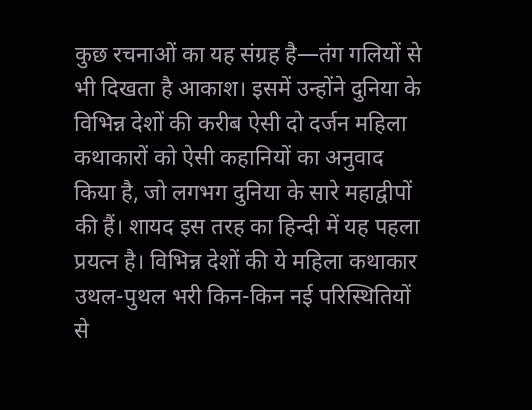कुछ रचनाओं का यह संग्रह है—तंग गलियों से भी दिखता है आकाश। इसमें उन्होंने दुनिया के विभिन्न देशों की करीब ऐसी दो दर्जन महिला कथाकारों को ऐसी कहानियों का अनुवाद किया है, जो लगभग दुनिया के सारे महाद्वीपों की हैं। शायद इस तरह का हिन्दी में यह पहला प्रयत्न है। विभिन्न देशों की ये महिला कथाकार उथल-पुथल भरी किन-किन नई परिस्थितियों से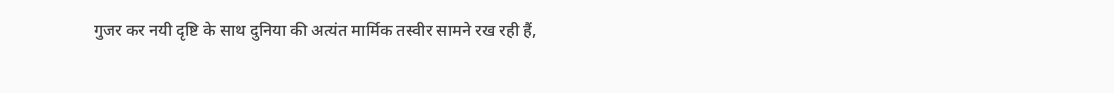गुजर कर नयी दृष्टि के साथ दुनिया की अत्यंत मार्मिक तस्वीर सामने रख रही हैं,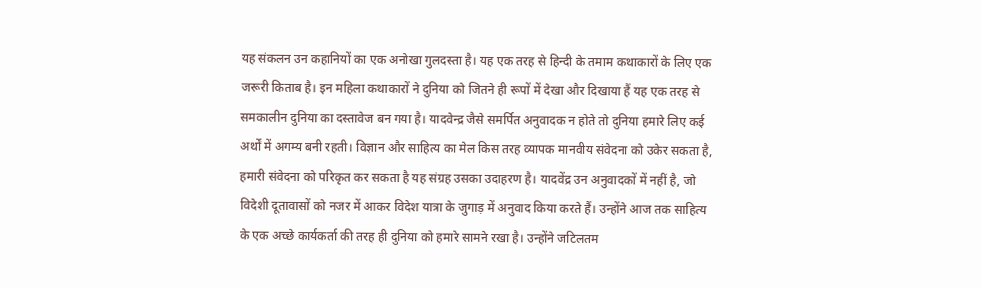यह संकलन उन कहानियों का एक अनोखा गुलदस्ता है। यह एक तरह से हिन्दी के तमाम कथाकारों के लिए एक जरूरी किताब है। इन महिला कथाकारों ने दुनिया को जितने ही रूपों में देखा और दिखाया हैं यह एक तरह से समकालीन दुनिया का दस्तावेज बन गया है। यादवेन्द्र जैसे समर्पित अनुवादक न होते तो दुनिया हमारे लिए कई अर्थों में अगम्य बनी रहती। विज्ञान और साहित्य का मेल किस तरह व्यापक मानवीय संवेदना को उकेर सकता है, हमारी संवेदना को परिकृत कर सकता है यह संग्रह उसका उदाहरण है। यादवेंद्र उन अनुवादकों में नहीं है, जो विदेशी दूतावासों को नजर में आकर विदेश यात्रा के जुगाड़ में अनुवाद किया करते हैं। उन्होंने आज तक साहित्य के एक अच्छे कार्यकर्ता की तरह ही दुनिया को हमारे सामने रखा है। उन्होंने जटिलतम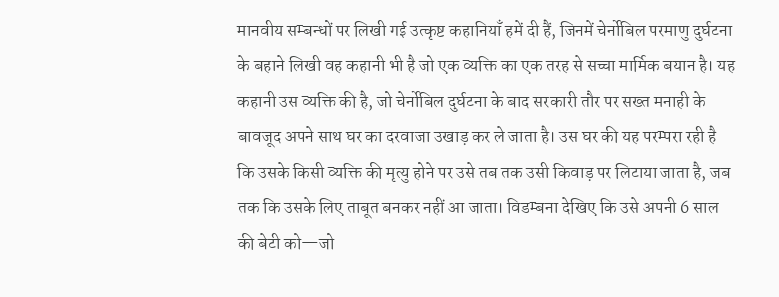मानवीय सम्बन्धों पर लिखी गई उत्कृष्ट कहानियाँ हमें दी हैं, जिनमें चेर्नोबिल परमाणु दुर्घटना के बहाने लिखी वह कहानी भी है जो एक व्यक्ति का एक तरह से सच्चा मार्मिक बयान है। यह कहानी उस व्यक्ति की है, जो चेर्नोबिल दुर्घटना के बाद सरकारी तौर पर सख्त मनाही के बावजूद अपने साथ घर का दरवाजा उखाड़ कर ले जाता है। उस घर की यह परम्परा रही है कि उसके किसी व्यक्ति की मृत्यु होने पर उसे तब तक उसी किवाड़ पर लिटाया जाता है, जब तक कि उसके लिए ताबूत बनकर नहीं आ जाता। विडम्बना देखिए कि उसे अपनी 6 साल की बेटी को—जो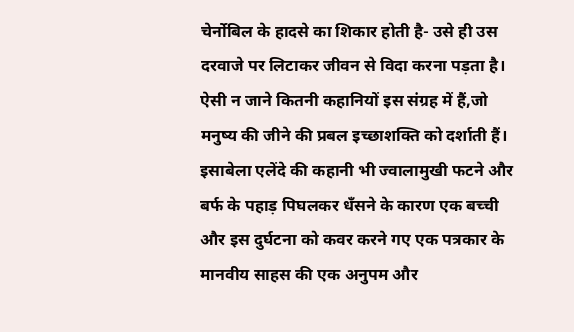चेर्नोबिल के हादसे का शिकार होती है- उसे ही उस दरवाजे पर लिटाकर जीवन से विदा करना पड़ता है। ऐसी न जाने कितनी कहानियों इस संग्रह में हैं,जो मनुष्य की जीने की प्रबल इच्छाशक्ति को दर्शाती हैं। इसाबेला एलेंदे की कहानी भी ज्वालामुखी फटने और बर्फ के पहाड़ पिघलकर धँसने के कारण एक बच्ची और इस दुर्घटना को कवर करने गए एक पत्रकार के मानवीय साहस की एक अनुपम और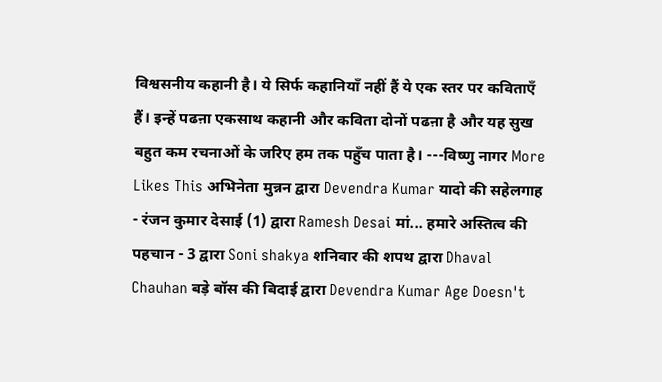विश्वसनीय कहानी है। ये सिर्फ कहानियाँ नहीं हैं ये एक स्तर पर कविताएँ हैं। इन्हें पढऩा एकसाथ कहानी और कविता दोनों पढऩा है और यह सुख बहुत कम रचनाओं के जरिए हम तक पहुँच पाता है। ---विष्णु नागर More Likes This अभिनेता मुन्नन द्वारा Devendra Kumar यादो की सहेलगाह - रंजन कुमार देसाई (1) द्वारा Ramesh Desai मां... हमारे अस्तित्व की पहचान - 3 द्वारा Soni shakya शनिवार की शपथ द्वारा Dhaval Chauhan बड़े बॉस की बिदाई द्वारा Devendra Kumar Age Doesn't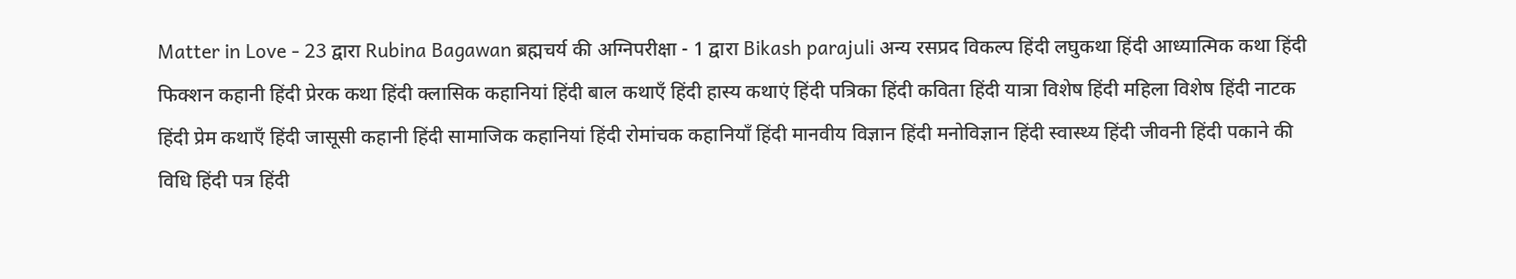Matter in Love - 23 द्वारा Rubina Bagawan ब्रह्मचर्य की अग्निपरीक्षा - 1 द्वारा Bikash parajuli अन्य रसप्रद विकल्प हिंदी लघुकथा हिंदी आध्यात्मिक कथा हिंदी फिक्शन कहानी हिंदी प्रेरक कथा हिंदी क्लासिक कहानियां हिंदी बाल कथाएँ हिंदी हास्य कथाएं हिंदी पत्रिका हिंदी कविता हिंदी यात्रा विशेष हिंदी महिला विशेष हिंदी नाटक हिंदी प्रेम कथाएँ हिंदी जासूसी कहानी हिंदी सामाजिक कहानियां हिंदी रोमांचक कहानियाँ हिंदी मानवीय विज्ञान हिंदी मनोविज्ञान हिंदी स्वास्थ्य हिंदी जीवनी हिंदी पकाने की विधि हिंदी पत्र हिंदी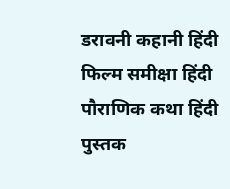डरावनी कहानी हिंदी फिल्म समीक्षा हिंदी पौराणिक कथा हिंदी पुस्तक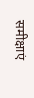समीक्षाएं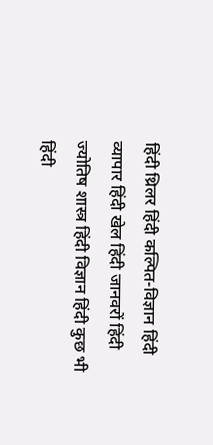हिंदी थ्रिलर हिंदी कल्पित-विज्ञान हिंदी व्यापार हिंदी खेल हिंदी जानवरों हिंदी ज्योतिष शास्त्र हिंदी विज्ञान हिंदी कुछ भी हिंदी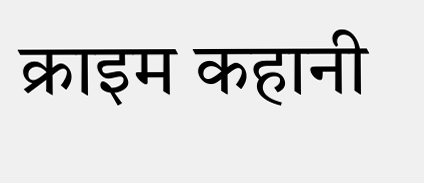क्राइम कहानी